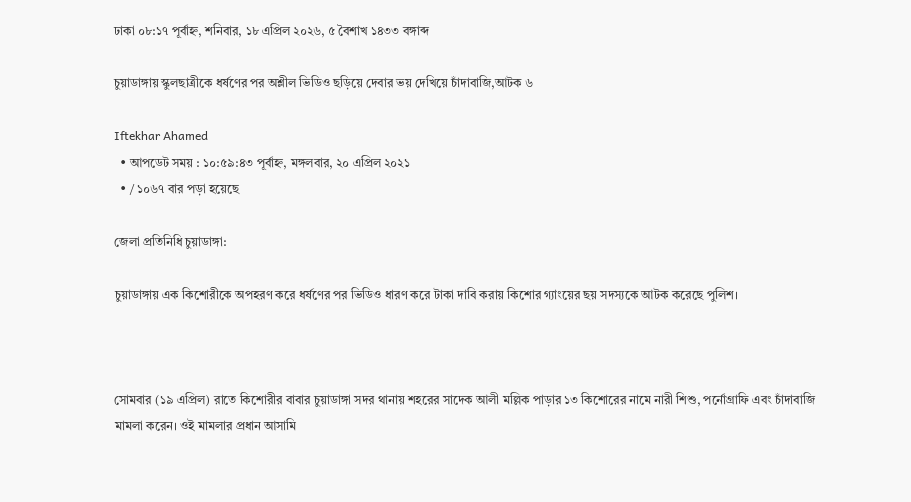ঢাকা ০৮:১৭ পূর্বাহ্ন, শনিবার, ১৮ এপ্রিল ২০২৬, ৫ বৈশাখ ১৪৩৩ বঙ্গাব্দ

চুয়াডাঙ্গায় স্কুলছাত্রীকে ধর্ষণের পর অশ্লীল ভিডিও ছড়িয়ে দেবার ভয় দেখিয়ে চাঁদাবাজি,আটক ৬

Iftekhar Ahamed
  • আপডেট সময় : ১০:৫৯:৪৩ পূর্বাহ্ন, মঙ্গলবার, ২০ এপ্রিল ২০২১
  • / ১০৬৭ বার পড়া হয়েছে

জেলা প্রতিনিধি চুয়াডাঙ্গা:

চুয়াডাঙ্গায় এক কিশোরীকে অপহরণ করে ধর্ষণের পর ভিডিও ধারণ করে টাকা দাবি করায় কিশোর গ্যাংয়ের ছয় সদস্যকে আটক করেছে পুলিশ।



সোমবার (১৯ এপ্রিল) রাতে কিশোরীর বাবার চুয়াডাঙ্গা সদর থানায় শহরের সাদেক আলী মল্লিক পাড়ার ১৩ কিশোরের নামে নারী শিশু, পর্নোগ্রাফি এবং চাঁদাবাজি মামলা করেন। ওই মামলার প্রধান আসামি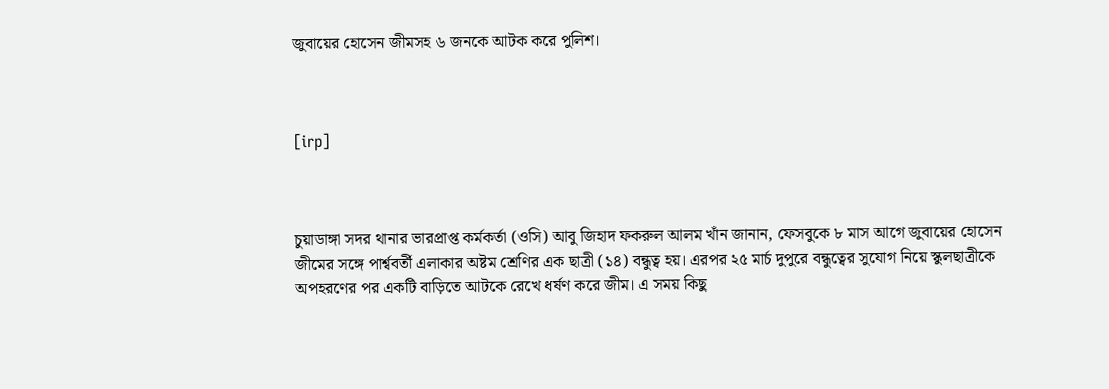জুবায়ের হোসেন জীমসহ ৬ জনকে আটক করে পুলিশ।



[irp]



চুয়াডাঙ্গা সদর থানার ভারপ্রাপ্ত কর্মকর্তা (ওসি) আবু জিহাদ ফকরুল আলম খাঁন জানান, ফেসবুকে ৮ মাস আগে জুবায়ের হোসেন জীমের সঙ্গে পার্শ্ববর্তী এলাকার অষ্টম শ্রেণির এক ছাত্রী (১৪) বন্ধুত্ব হয়। এরপর ২৫ মার্চ দুপুরে বন্ধুত্বের সুযোগ নিয়ে স্কুলছাত্রীকে অপহরণের পর একটি বাড়িতে আটকে রেখে ধর্ষণ করে জীম। এ সময় কিছু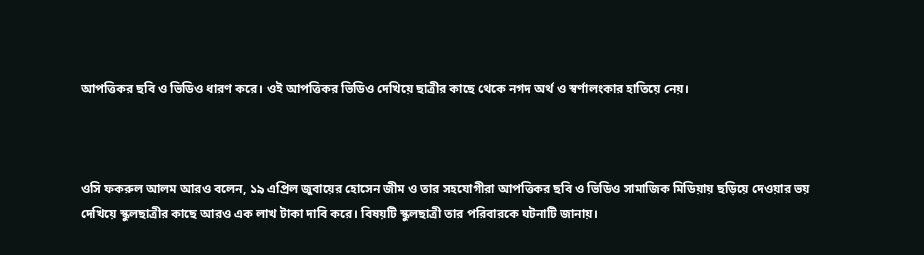আপত্তিকর ছবি ও ভিডিও ধারণ করে। ওই আপত্তিকর ভিডিও দেখিয়ে ছাত্রীর কাছে থেকে নগদ অর্থ ও স্বর্ণালংকার হাতিয়ে নেয়।



ওসি ফকরুল আলম আরও বলেন, ১৯ এপ্রিল জুবায়ের হোসেন জীম ও তার সহযোগীরা আপত্তিকর ছবি ও ভিডিও সামাজিক মিডিয়ায় ছড়িয়ে দেওয়ার ভয় দেখিয়ে স্কুলছাত্রীর কাছে আরও এক লাখ টাকা দাবি করে। বিষয়টি স্কুলছাত্রী তার পরিবারকে ঘটনাটি জানায়।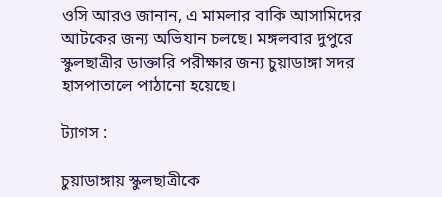ওসি আরও জানান, এ মামলার বাকি আসামিদের আটকের জন্য অভিযান চলছে। মঙ্গলবার দুপুরে স্কুলছাত্রীর ডাক্তারি পরীক্ষার জন্য চুয়াডাঙ্গা সদর হাসপাতালে পাঠানো হয়েছে।

ট্যাগস :

চুয়াডাঙ্গায় স্কুলছাত্রীকে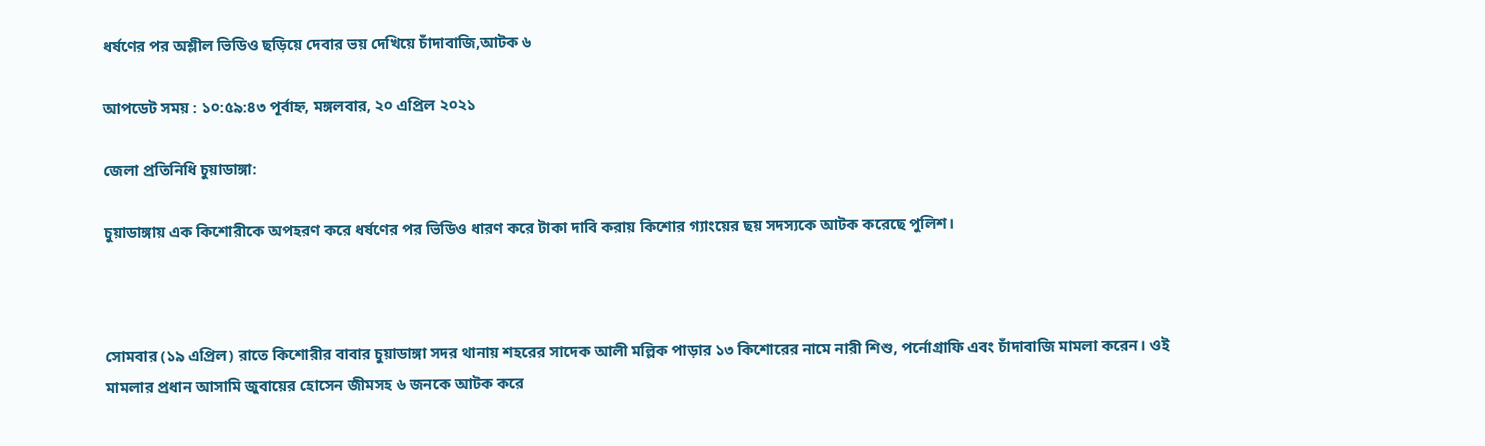ধর্ষণের পর অশ্লীল ভিডিও ছড়িয়ে দেবার ভয় দেখিয়ে চাঁদাবাজি,আটক ৬

আপডেট সময় : ১০:৫৯:৪৩ পূর্বাহ্ন, মঙ্গলবার, ২০ এপ্রিল ২০২১

জেলা প্রতিনিধি চুয়াডাঙ্গা:

চুয়াডাঙ্গায় এক কিশোরীকে অপহরণ করে ধর্ষণের পর ভিডিও ধারণ করে টাকা দাবি করায় কিশোর গ্যাংয়ের ছয় সদস্যকে আটক করেছে পুলিশ।



সোমবার (১৯ এপ্রিল) রাতে কিশোরীর বাবার চুয়াডাঙ্গা সদর থানায় শহরের সাদেক আলী মল্লিক পাড়ার ১৩ কিশোরের নামে নারী শিশু, পর্নোগ্রাফি এবং চাঁদাবাজি মামলা করেন। ওই মামলার প্রধান আসামি জুবায়ের হোসেন জীমসহ ৬ জনকে আটক করে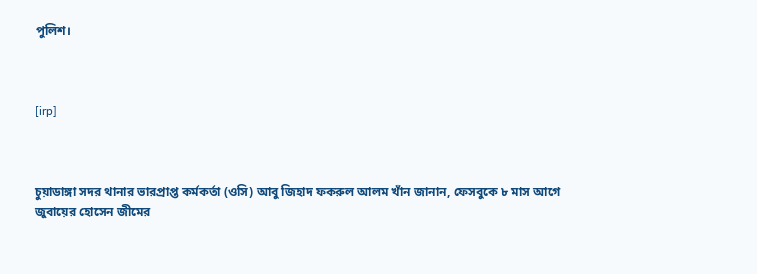পুলিশ।



[irp]



চুয়াডাঙ্গা সদর থানার ভারপ্রাপ্ত কর্মকর্তা (ওসি) আবু জিহাদ ফকরুল আলম খাঁন জানান, ফেসবুকে ৮ মাস আগে জুবায়ের হোসেন জীমের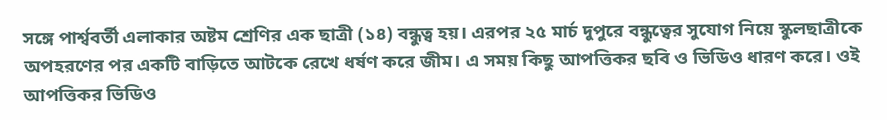সঙ্গে পার্শ্ববর্তী এলাকার অষ্টম শ্রেণির এক ছাত্রী (১৪) বন্ধুত্ব হয়। এরপর ২৫ মার্চ দুপুরে বন্ধুত্বের সুযোগ নিয়ে স্কুলছাত্রীকে অপহরণের পর একটি বাড়িতে আটকে রেখে ধর্ষণ করে জীম। এ সময় কিছু আপত্তিকর ছবি ও ভিডিও ধারণ করে। ওই আপত্তিকর ভিডিও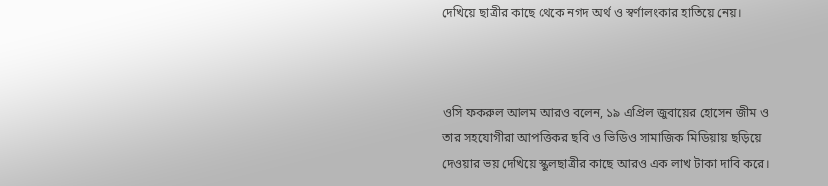দেখিয়ে ছাত্রীর কাছে থেকে নগদ অর্থ ও স্বর্ণালংকার হাতিয়ে নেয়।



ওসি ফকরুল আলম আরও বলেন, ১৯ এপ্রিল জুবায়ের হোসেন জীম ও তার সহযোগীরা আপত্তিকর ছবি ও ভিডিও সামাজিক মিডিয়ায় ছড়িয়ে দেওয়ার ভয় দেখিয়ে স্কুলছাত্রীর কাছে আরও এক লাখ টাকা দাবি করে।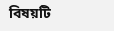বিষয়টি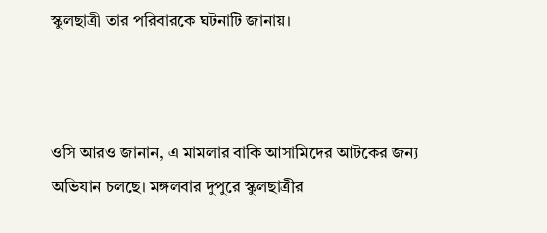স্কুলছাত্রী তার পরিবারকে ঘটনাটি জানায়।



ওসি আরও জানান, এ মামলার বাকি আসামিদের আটকের জন্য অভিযান চলছে। মঙ্গলবার দুপুরে স্কুলছাত্রীর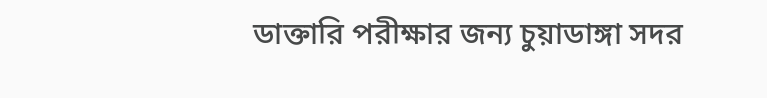ডাক্তারি পরীক্ষার জন্য চুয়াডাঙ্গা সদর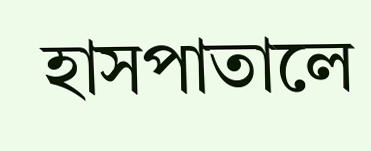হাসপাতালে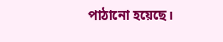পাঠানো হয়েছে।